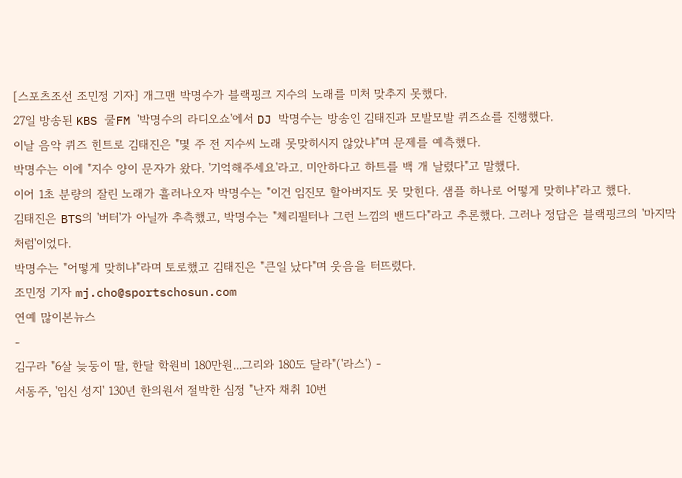[스포츠조선 조민정 기자] 개그맨 박명수가 블랙핑크 지수의 노래를 미처 맞추지 못했다.
27일 방송된 KBS 쿨FM '박명수의 라디오쇼'에서 DJ 박명수는 방송인 김태진과 모발모발 퀴즈쇼를 진행했다.
이날 음악 퀴즈 힌트로 김태진은 "몇 주 전 지수씨 노래 못맞히시지 않았냐"며 문제를 예측했다.
박명수는 이에 "지수 양이 문자가 왔다. '기억해주세요'라고. 미안하다고 하트를 백 개 날렸다"고 말했다.
이어 1초 분량의 잘린 노래가 흘러나오자 박명수는 "이건 임진모 할아버지도 못 맞힌다. 샘플 하나로 어떻게 맞히냐"라고 했다.
김태진은 BTS의 '버터'가 아닐까 추측했고, 박명수는 "체리필터나 그런 느낌의 밴드다"라고 추론했다. 그러나 정답은 블랙핑크의 '마지막처럼'이었다.
박명수는 "어떻게 맞히냐"라며 토로했고 김태진은 "큰일 났다"며 웃음을 터뜨렸다.
조민정 기자 mj.cho@sportschosun.com
연예 많이본뉴스
-
김구라 "6살 늦둥이 딸, 한달 학원비 180만원...그리와 180도 달라"('라스') -
서동주, '임신 성지' 130년 한의원서 절박한 심정 "난자 채취 10번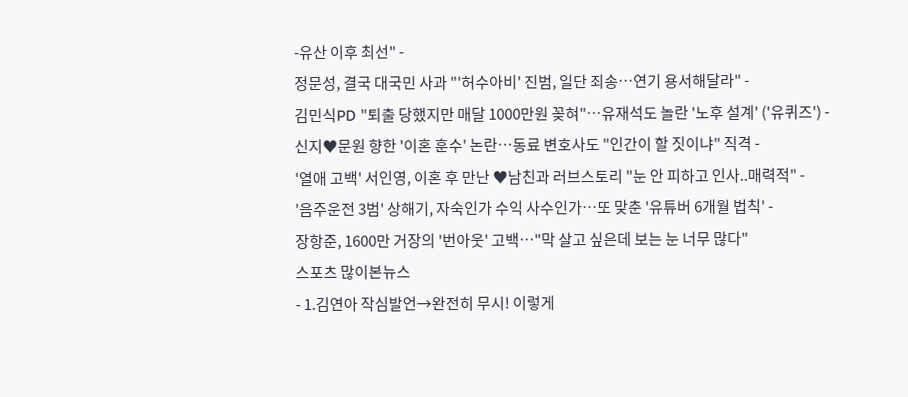-유산 이후 최선" -
정문성, 결국 대국민 사과 "'허수아비' 진범, 일단 죄송…연기 용서해달라" -
김민식PD "퇴출 당했지만 매달 1000만원 꽂혀"…유재석도 놀란 '노후 설계' ('유퀴즈') -
신지♥문원 향한 '이혼 훈수' 논란…동료 변호사도 "인간이 할 짓이냐" 직격 -
'열애 고백' 서인영, 이혼 후 만난 ♥남친과 러브스토리 "눈 안 피하고 인사..매력적" -
'음주운전 3범' 상해기, 자숙인가 수익 사수인가…또 맞춘 '유튜버 6개월 법칙' -
장항준, 1600만 거장의 '번아웃' 고백…"막 살고 싶은데 보는 눈 너무 많다"
스포츠 많이본뉴스
- 1.김연아 작심발언→완전히 무시! 이렇게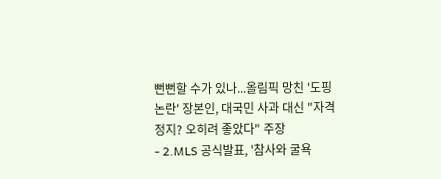뻔뻔할 수가 있나...올림픽 망친 '도핑 논란' 장본인, 대국민 사과 대신 "자격 정지? 오히려 좋았다" 주장
- 2.MLS 공식발표, '참사와 굴욕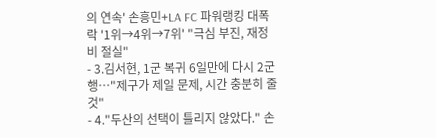의 연속' 손흥민+LA FC 파워랭킹 대폭락 '1위→4위→7위' "극심 부진, 재정비 절실"
- 3.김서현, 1군 복귀 6일만에 다시 2군행…"제구가 제일 문제, 시간 충분히 줄 것"
- 4."두산의 선택이 틀리지 않았다." 손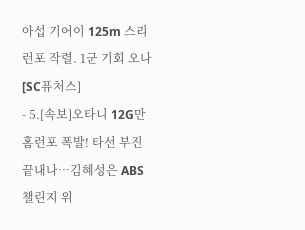아섭 기어이 125m 스리런포 작렬. 1군 기회 오나[SC퓨처스]
- 5.[속보]오타니 12G만 홈런포 폭발! 타선 부진 끝내나…김혜성은 ABS 챌린지 위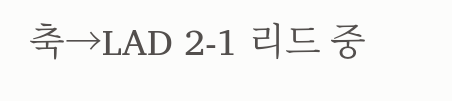축→LAD 2-1 리드 중